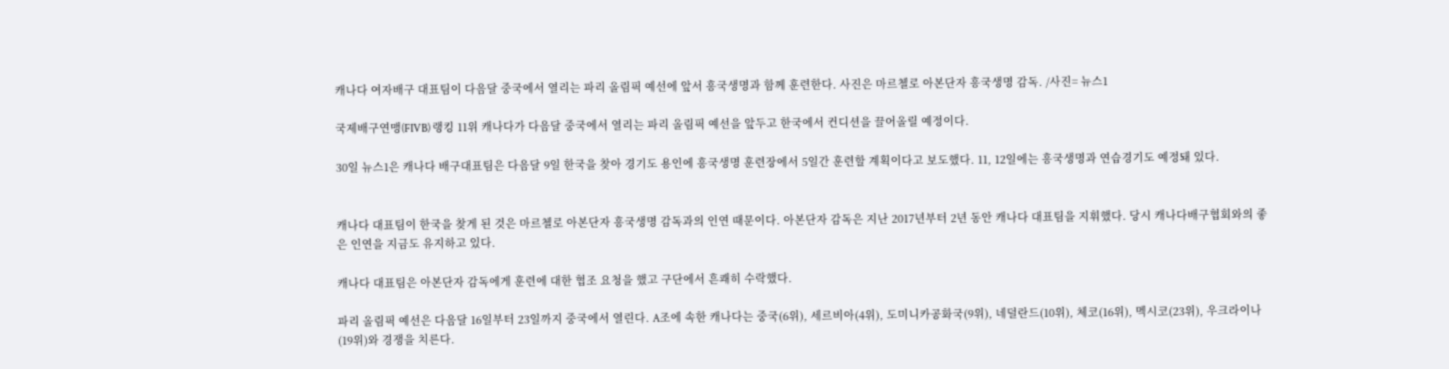캐나다 여자배구 대표팀이 다음달 중국에서 열리는 파리 올림픽 예선에 앞서 흥국생명과 함께 훈련한다. 사진은 마르첼로 아본단자 흥국생명 감독. /사진= 뉴스1

국제배구연맹(FIVB) 랭킹 11위 캐나다가 다음달 중국에서 열리는 파리 올림픽 예선을 앞두고 한국에서 컨디션을 끌어올릴 예정이다.

30일 뉴스1은 캐나다 배구대표팀은 다음달 9일 한국을 찾아 경기도 용인에 흥국생명 훈련장에서 5일간 훈련할 계획이다고 보도했다. 11, 12일에는 흥국생명과 연습경기도 예정돼 있다.


캐나다 대표팀이 한국을 찾게 된 것은 마르첼로 아본단자 흥국생명 감독과의 인연 때문이다. 아본단자 감독은 지난 2017년부터 2년 동안 캐나다 대표팀을 지휘했다. 당시 캐나다배구협회와의 좋은 인연을 지금도 유지하고 있다.

캐나다 대표팀은 아본단자 감독에게 훈련에 대한 협조 요청을 했고 구단에서 흔쾌히 수락했다.

파리 올림픽 예선은 다음달 16일부터 23일까지 중국에서 열린다. A조에 속한 캐나다는 중국(6위), 세르비아(4위), 도미니카공화국(9위), 네덜란드(10위), 체코(16위), 멕시코(23위), 우크라이나(19위)와 경쟁을 치른다.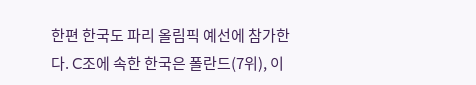한편 한국도 파리 올림픽 예선에 참가한다. C조에 속한 한국은 폴란드(7위), 이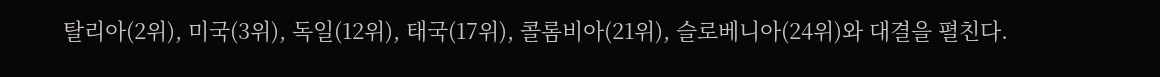탈리아(2위), 미국(3위), 독일(12위), 태국(17위), 콜롬비아(21위), 슬로베니아(24위)와 대결을 펼친다.